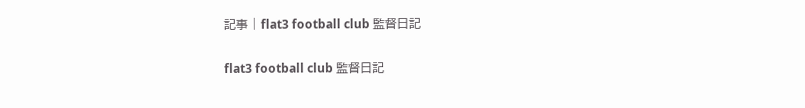記事 | flat3 football club 監督日記

flat3 football club 監督日記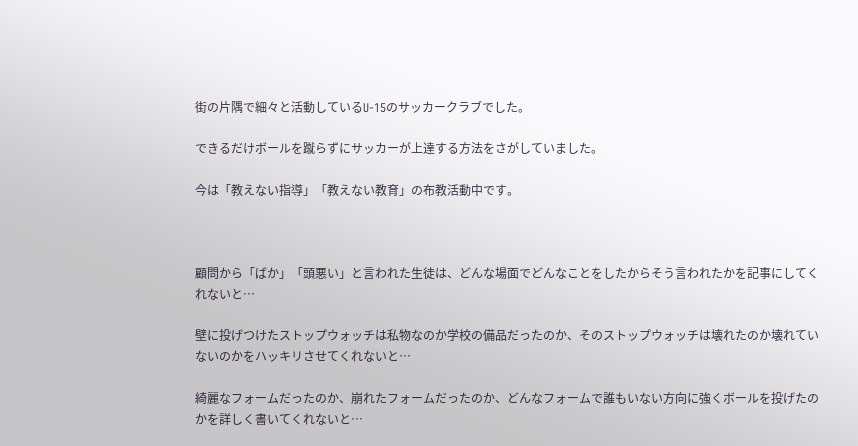街の片隅で細々と活動しているU-15のサッカークラブでした。

できるだけボールを蹴らずにサッカーが上達する方法をさがしていました。

今は「教えない指導」「教えない教育」の布教活動中です。



顧問から「ばか」「頭悪い」と言われた生徒は、どんな場面でどんなことをしたからそう言われたかを記事にしてくれないと…

壁に投げつけたストップウォッチは私物なのか学校の備品だったのか、そのストップウォッチは壊れたのか壊れていないのかをハッキリさせてくれないと…

綺麗なフォームだったのか、崩れたフォームだったのか、どんなフォームで誰もいない方向に強くボールを投げたのかを詳しく書いてくれないと…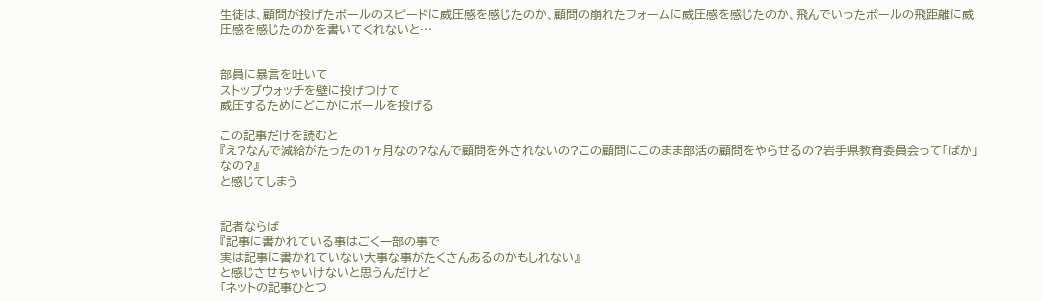生徒は、顧問が投げたボールのスピードに威圧感を感じたのか、顧問の崩れたフォームに威圧感を感じたのか、飛んでいったボールの飛距離に威圧感を感じたのかを書いてくれないと…


部員に暴言を吐いて
ストップウォッチを壁に投げつけて
威圧するためにどこかにボールを投げる

この記事だけを読むと
『え?なんで減給がたったの1ヶ月なの?なんで顧問を外されないの?この顧問にこのまま部活の顧問をやらせるの?岩手県教育委員会って「ばか」なの?』
と感じてしまう


記者ならば
『記事に書かれている事はごく一部の事で
実は記事に書かれていない大事な事がたくさんあるのかもしれない』
と感じさせちゃいけないと思うんだけど
「ネットの記事ひとつ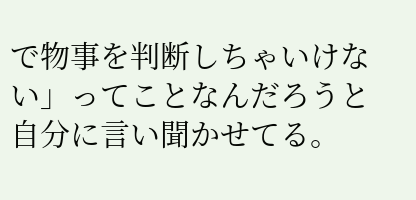で物事を判断しちゃいけない」ってことなんだろうと自分に言い聞かせてる。